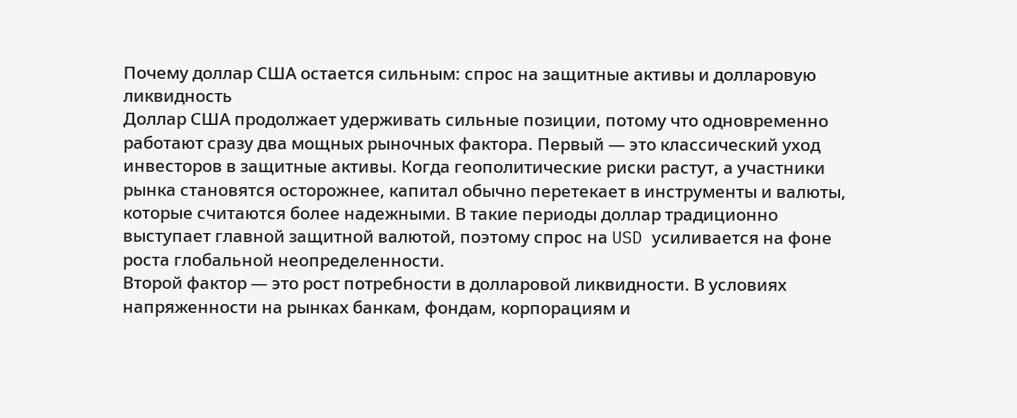Почему доллар США остается сильным: спрос на защитные активы и долларовую ликвидность
Доллар США продолжает удерживать сильные позиции, потому что одновременно работают сразу два мощных рыночных фактора. Первый — это классический уход инвесторов в защитные активы. Когда геополитические риски растут, а участники рынка становятся осторожнее, капитал обычно перетекает в инструменты и валюты, которые считаются более надежными. В такие периоды доллар традиционно выступает главной защитной валютой, поэтому спрос на USD усиливается на фоне роста глобальной неопределенности.
Второй фактор — это рост потребности в долларовой ликвидности. В условиях напряженности на рынках банкам, фондам, корпорациям и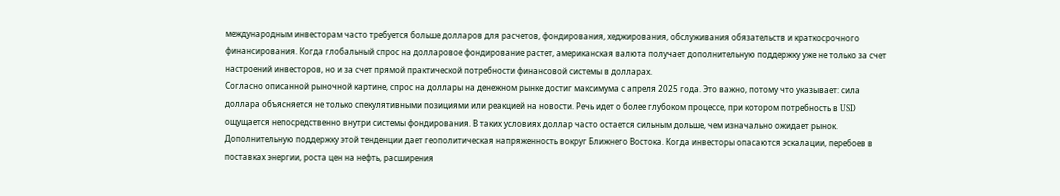международным инвесторам часто требуется больше долларов для расчетов, фондирования, хеджирования, обслуживания обязательств и краткосрочного финансирования. Когда глобальный спрос на долларовое фондирование растет, американская валюта получает дополнительную поддержку уже не только за счет настроений инвесторов, но и за счет прямой практической потребности финансовой системы в долларах.
Согласно описанной рыночной картине, спрос на доллары на денежном рынке достиг максимума с апреля 2025 года. Это важно, потому что указывает: сила доллара объясняется не только спекулятивными позициями или реакцией на новости. Речь идет о более глубоком процессе, при котором потребность в USD ощущается непосредственно внутри системы фондирования. В таких условиях доллар часто остается сильным дольше, чем изначально ожидает рынок.
Дополнительную поддержку этой тенденции дает геополитическая напряженность вокруг Ближнего Востока. Когда инвесторы опасаются эскалации, перебоев в поставках энергии, роста цен на нефть, расширения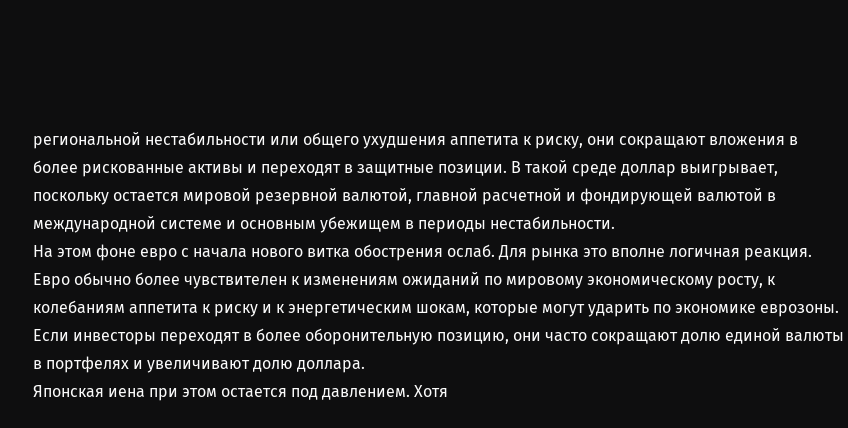региональной нестабильности или общего ухудшения аппетита к риску, они сокращают вложения в более рискованные активы и переходят в защитные позиции. В такой среде доллар выигрывает, поскольку остается мировой резервной валютой, главной расчетной и фондирующей валютой в международной системе и основным убежищем в периоды нестабильности.
На этом фоне евро с начала нового витка обострения ослаб. Для рынка это вполне логичная реакция. Евро обычно более чувствителен к изменениям ожиданий по мировому экономическому росту, к колебаниям аппетита к риску и к энергетическим шокам, которые могут ударить по экономике еврозоны. Если инвесторы переходят в более оборонительную позицию, они часто сокращают долю единой валюты в портфелях и увеличивают долю доллара.
Японская иена при этом остается под давлением. Хотя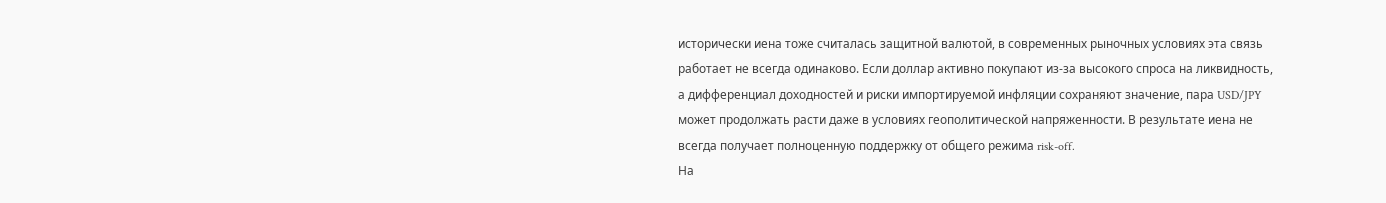исторически иена тоже считалась защитной валютой, в современных рыночных условиях эта связь работает не всегда одинаково. Если доллар активно покупают из-за высокого спроса на ликвидность, а дифференциал доходностей и риски импортируемой инфляции сохраняют значение, пара USD/JPY может продолжать расти даже в условиях геополитической напряженности. В результате иена не всегда получает полноценную поддержку от общего режима risk-off.
На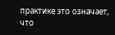практике это означает, что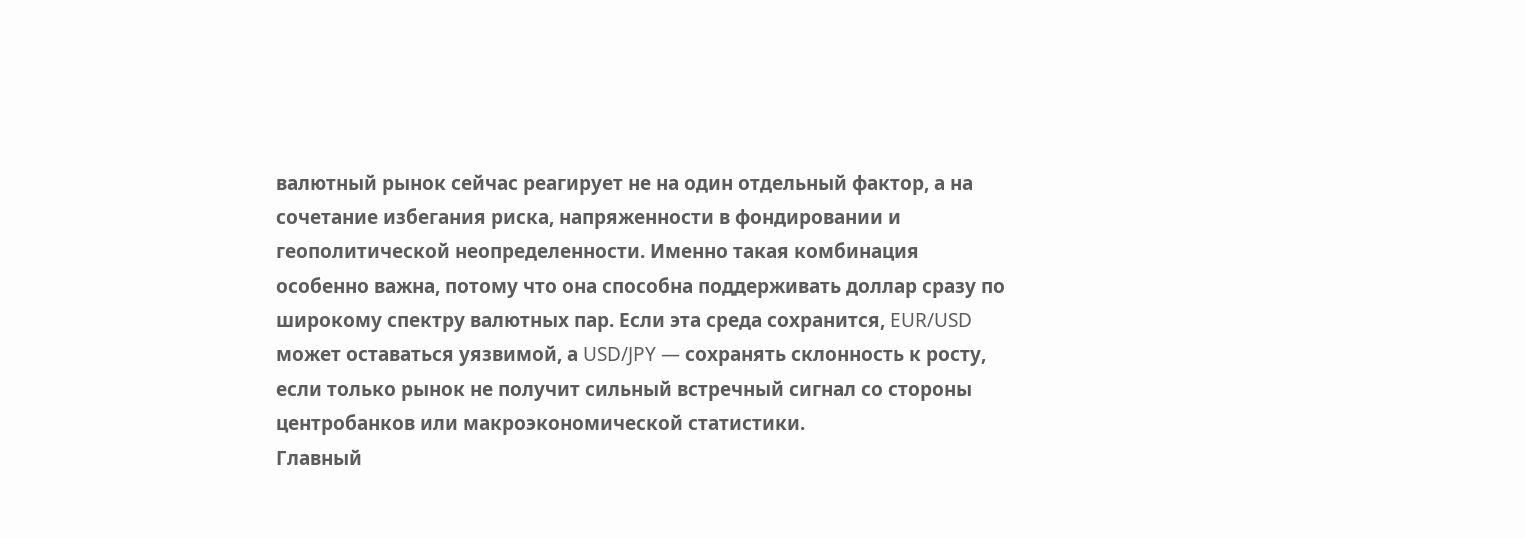валютный рынок сейчас реагирует не на один отдельный фактор, а на сочетание избегания риска, напряженности в фондировании и геополитической неопределенности. Именно такая комбинация особенно важна, потому что она способна поддерживать доллар сразу по широкому спектру валютных пар. Если эта среда сохранится, EUR/USD может оставаться уязвимой, а USD/JPY — сохранять склонность к росту, если только рынок не получит сильный встречный сигнал со стороны центробанков или макроэкономической статистики.
Главный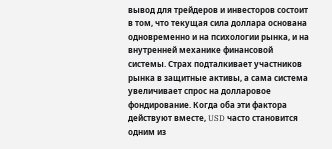вывод для трейдеров и инвесторов состоит в том, что текущая сила доллара основана одновременно и на психологии рынка, и на внутренней механике финансовой системы. Страх подталкивает участников рынка в защитные активы, а сама система увеличивает спрос на долларовое фондирование. Когда оба эти фактора действуют вместе, USD часто становится одним из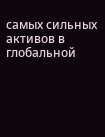самых сильных активов в глобальной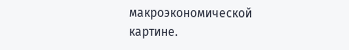макроэкономической картине.